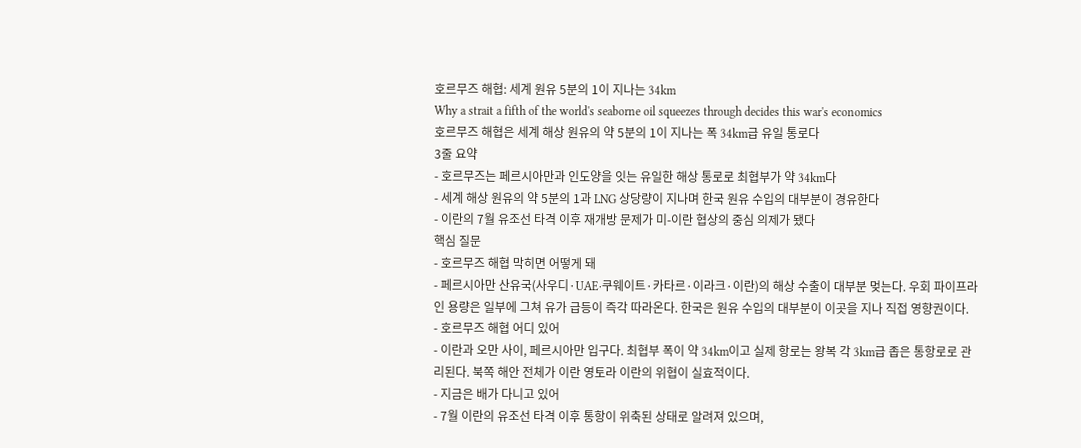호르무즈 해협: 세계 원유 5분의 1이 지나는 34km
Why a strait a fifth of the world's seaborne oil squeezes through decides this war's economics
호르무즈 해협은 세계 해상 원유의 약 5분의 1이 지나는 폭 34km급 유일 통로다
3줄 요약
- 호르무즈는 페르시아만과 인도양을 잇는 유일한 해상 통로로 최협부가 약 34km다
- 세계 해상 원유의 약 5분의 1과 LNG 상당량이 지나며 한국 원유 수입의 대부분이 경유한다
- 이란의 7월 유조선 타격 이후 재개방 문제가 미-이란 협상의 중심 의제가 됐다
핵심 질문
- 호르무즈 해협 막히면 어떻게 돼
- 페르시아만 산유국(사우디·UAE·쿠웨이트·카타르·이라크·이란)의 해상 수출이 대부분 멎는다. 우회 파이프라인 용량은 일부에 그쳐 유가 급등이 즉각 따라온다. 한국은 원유 수입의 대부분이 이곳을 지나 직접 영향권이다.
- 호르무즈 해협 어디 있어
- 이란과 오만 사이, 페르시아만 입구다. 최협부 폭이 약 34km이고 실제 항로는 왕복 각 3km급 좁은 통항로로 관리된다. 북쪽 해안 전체가 이란 영토라 이란의 위협이 실효적이다.
- 지금은 배가 다니고 있어
- 7월 이란의 유조선 타격 이후 통항이 위축된 상태로 알려져 있으며,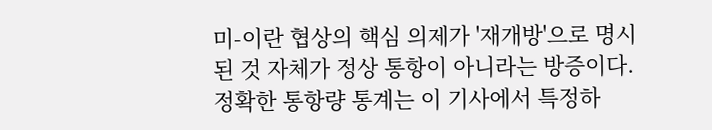미-이란 협상의 핵심 의제가 '재개방'으로 명시된 것 자체가 정상 통항이 아니라는 방증이다. 정확한 통항량 통계는 이 기사에서 특정하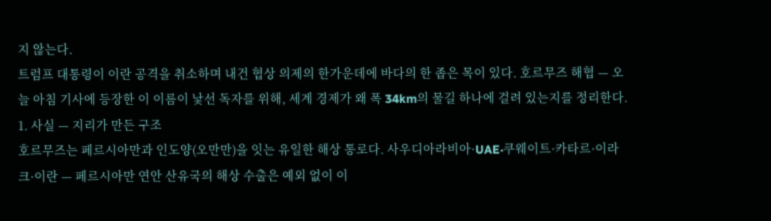지 않는다.
트럼프 대통령이 이란 공격을 취소하며 내건 협상 의제의 한가운데에 바다의 한 좁은 목이 있다. 호르무즈 해협 — 오늘 아침 기사에 등장한 이 이름이 낯선 독자를 위해, 세계 경제가 왜 폭 34km의 물길 하나에 걸려 있는지를 정리한다.
1. 사실 — 지리가 만든 구조
호르무즈는 페르시아만과 인도양(오만만)을 잇는 유일한 해상 통로다. 사우디아라비아·UAE·쿠웨이트·카타르·이라크·이란 — 페르시아만 연안 산유국의 해상 수출은 예외 없이 이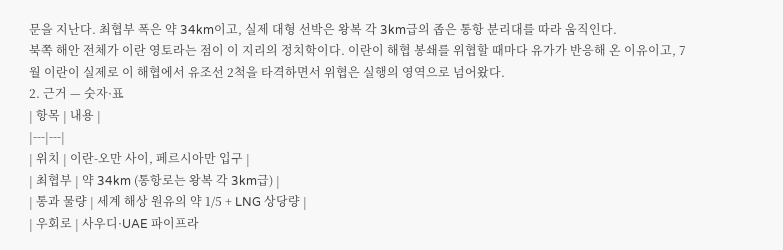문을 지난다. 최협부 폭은 약 34km이고, 실제 대형 선박은 왕복 각 3km급의 좁은 통항 분리대를 따라 움직인다.
북쪽 해안 전체가 이란 영토라는 점이 이 지리의 정치학이다. 이란이 해협 봉쇄를 위협할 때마다 유가가 반응해 온 이유이고, 7월 이란이 실제로 이 해협에서 유조선 2척을 타격하면서 위협은 실행의 영역으로 넘어왔다.
2. 근거 — 숫자·표
| 항목 | 내용 |
|---|---|
| 위치 | 이란-오만 사이, 페르시아만 입구 |
| 최협부 | 약 34km (통항로는 왕복 각 3km급) |
| 통과 물량 | 세계 해상 원유의 약 1/5 + LNG 상당량 |
| 우회로 | 사우디·UAE 파이프라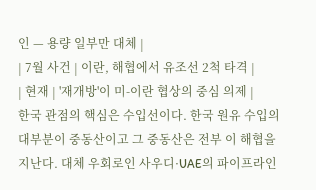인 — 용량 일부만 대체 |
| 7월 사건 | 이란, 해협에서 유조선 2척 타격 |
| 현재 | '재개방'이 미-이란 협상의 중심 의제 |
한국 관점의 핵심은 수입선이다. 한국 원유 수입의 대부분이 중동산이고 그 중동산은 전부 이 해협을 지난다. 대체 우회로인 사우디·UAE의 파이프라인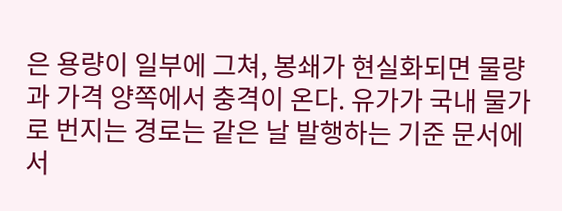은 용량이 일부에 그쳐, 봉쇄가 현실화되면 물량과 가격 양쪽에서 충격이 온다. 유가가 국내 물가로 번지는 경로는 같은 날 발행하는 기준 문서에서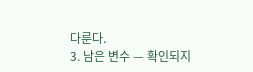다룬다.
3. 남은 변수 — 확인되지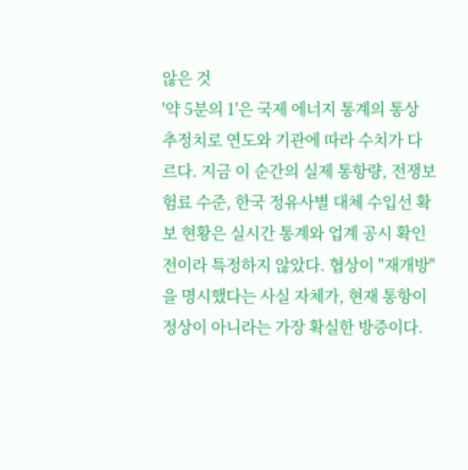않은 것
'약 5분의 1'은 국제 에너지 통계의 통상 추정치로 연도와 기관에 따라 수치가 다르다. 지금 이 순간의 실제 통항량, 전쟁보험료 수준, 한국 정유사별 대체 수입선 확보 현황은 실시간 통계와 업계 공시 확인 전이라 특정하지 않았다. 협상이 "재개방"을 명시했다는 사실 자체가, 현재 통항이 정상이 아니라는 가장 확실한 방증이다.